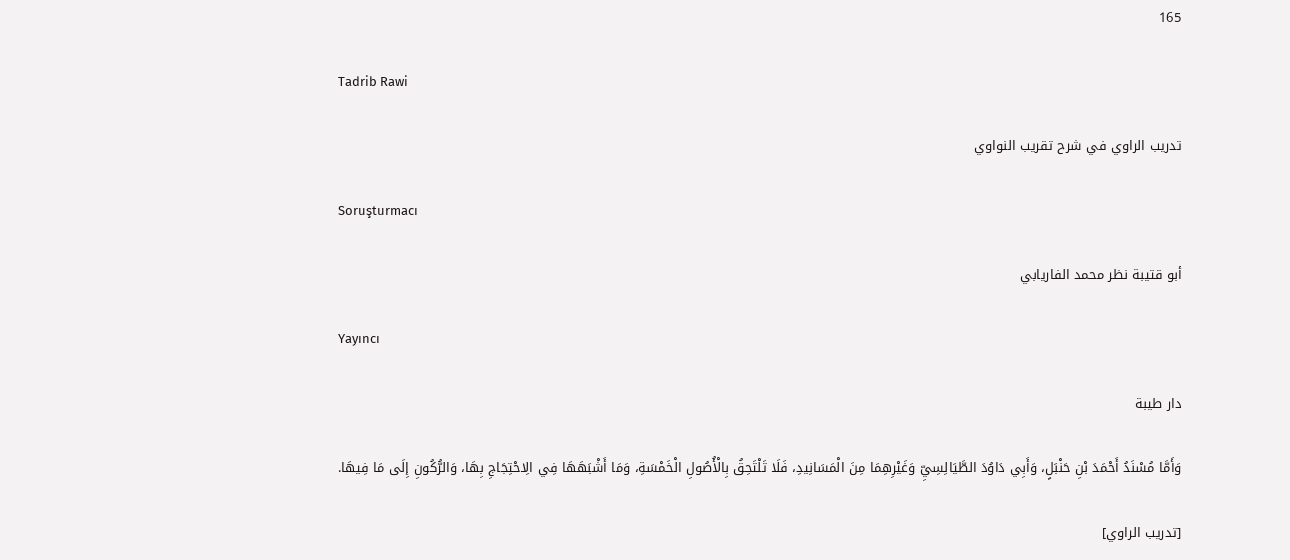165

Tadrib Rawi

تدريب الراوي في شرح تقريب النواوي

Soruşturmacı

أبو قتيبة نظر محمد الفاريابي

Yayıncı

دار طيبة

وَأَمَّا مُسْنَدُ أَحْمَدَ بْنِ حَنْبَلٍ، وَأَبِي دَاوُدَ الطَّيَالِسِيِّ وَغَيْرِهِمَا مِنَ الْمَسَانِيدِ، فَلَا تَلْتَحِقُ بِالْأُصُولِ الْخَمْسَةِ، وَمَا أَشْبَهَهَا فِي الِاحْتِجَاجِ بِهَا، وَالرُّكُونِ إِلَى مَا فِيهَا.

[تدريب الراوي]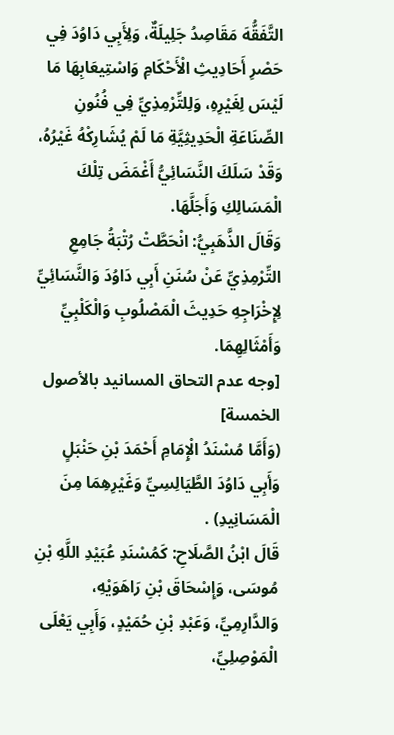التَّفَقُّهَ مَقَاصِدُ جَلِيلَةٌ، وَلِأَبِي دَاوُدَ فِي حَصْرِ أَحَادِيثِ الْأَحْكَامِ وَاسْتِيعَابِهَا مَا لَيْسَ لِغَيْرِهِ، وَلِلتِّرْمِذِيِّ فِي فُنُونِ الصِّنَاعَةِ الْحَدِيثِيَّةِ مَا لَمْ يُشَارِكْهُ غَيْرُهُ، وَقَدْ سَلَكَ النَّسَائِيُّ أَغْمَضَ تِلْكَ الْمَسَالِكِ وَأَجَلَّهَا.
وَقَالَ الذَّهَبِيُّ: انْحَطَّتْ رُتْبَةُ جَامِعِ التِّرْمِذِيِّ عَنْ سُنَنِ أَبِي دَاوُدَ وَالنَّسَائِيِّ لِإِخْرَاجِهِ حَدِيثَ الْمَصْلُوبِ وَالْكَلْبِيِّ وَأَمْثَالِهِمَا.
[وجه عدم التحاق المسانيد بالأصول الخمسة]
(وَأَمَّا مُسْنَدُ الْإِمَامِ أَحْمَدَ بْنِ حَنْبَلٍ وَأَبِي دَاوُدَ الطَّيَالِسِيِّ وَغَيْرِهِمَا مِنَ الْمَسَانِيدِ) .
قَالَ ابْنُ الصَّلَاحِ: كَمُسْنَدِ عُبَيْدِ اللَّهِ بْنِ مُوسَى، وَإِسْحَاقَ بْنِ رَاهَوَيْهِ، وَالدَّارِمِيِّ، وَعَبْدِ بْنِ حُمَيْدٍ، وَأَبِي يَعْلَى الْمَوْصِلِيِّ،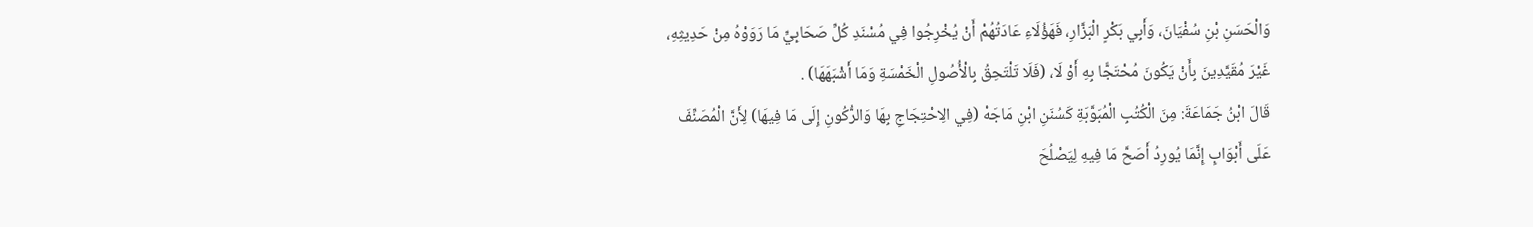وَالْحَسَنِ بْنِ سُفْيَانَ، وَأَبِي بَكْرٍ الْبَزَّارِ، فَهَؤُلَاءِ عَادَتُهُمْ أَنْ يُخْرِجُوا فِي مُسْنَدِ كُلِّ صَحَابِيٍّ مَا رَوَوْهُ مِنْ حَدِيثِهِ، غَيْرَ مُقَيَّدِينَ بِأَنْ يَكُونَ مُحْتَجًّا بِهِ أَوْ لَا، (فَلَا تَلْتَحِقُ بِالْأُصُولِ الْخَمْسَةِ وَمَا أَشْبَهَهَا) .
قَالَ ابْنُ جَمَاعَةَ: مِنَ الْكُتُبِ الْمُبَوَّبَةِ كَسُنَنِ ابْنِ مَاجَهْ (فِي الِاحْتِجَاجِ بِهَا وَالرُّكُونِ إِلَى مَا فِيهَا) لِأَنَّ الْمُصَنِّفَ عَلَى أَبْوَابٍ إِنَّمَا يُورِدُ أَصَحَّ مَا فِيهِ لِيَصْلُحَ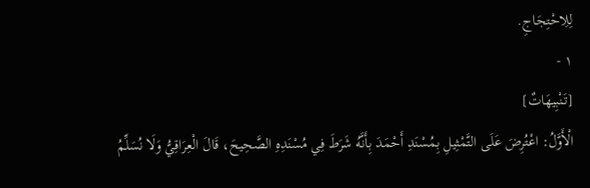لِلِاحْتِجَاجِ.
١ -
[تَنْبِيهَاتٌ]
الْأَوَّلُ: اعْتُرِضَ عَلَى التَّمْثِيلِ بِمُسْنَدِ أَحْمَدَ بِأَنَّهُ شَرَطَ فِي مُسْنَدِهِ الصَّحِيحَ، قَالَ الْعِرَاقِيُّ وَلَا نُسَلِّمُ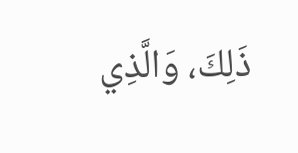ذَلِكَ، وَالَّذِي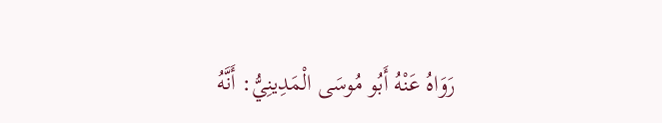رَوَاهُ عَنْهُ أَبُو مُوسَى الْمَدِينِيُّ: أَنَّهُ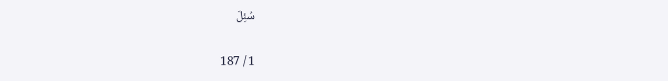سُئِلَ

1 / 187